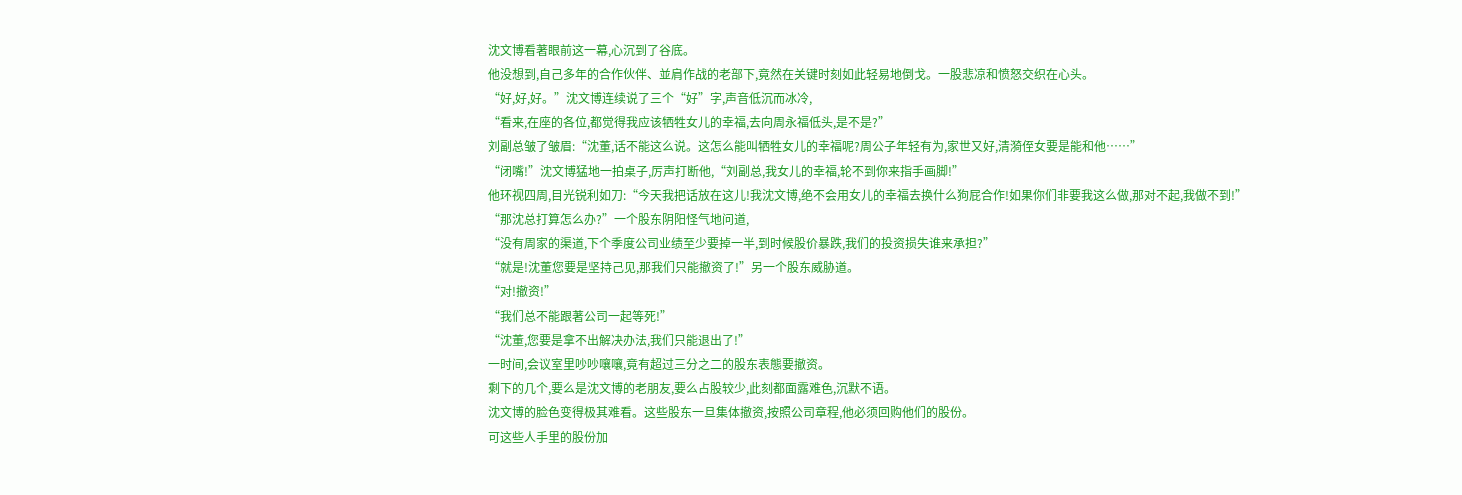沈文博看著眼前这一幕,心沉到了谷底。
他没想到,自己多年的合作伙伴、並肩作战的老部下,竟然在关键时刻如此轻易地倒戈。一股悲凉和愤怒交织在心头。
“好,好,好。”沈文博连续说了三个“好”字,声音低沉而冰冷,
“看来,在座的各位,都觉得我应该牺牲女儿的幸福,去向周永福低头,是不是?”
刘副总皱了皱眉:“沈董,话不能这么说。这怎么能叫牺牲女儿的幸福呢?周公子年轻有为,家世又好,清漪侄女要是能和他……”
“闭嘴!”沈文博猛地一拍桌子,厉声打断他,“刘副总,我女儿的幸福,轮不到你来指手画脚!”
他环视四周,目光锐利如刀:“今天我把话放在这儿!我沈文博,绝不会用女儿的幸福去换什么狗屁合作!如果你们非要我这么做,那对不起,我做不到!”
“那沈总打算怎么办?”一个股东阴阳怪气地问道,
“没有周家的渠道,下个季度公司业绩至少要掉一半,到时候股价暴跌,我们的投资损失谁来承担?”
“就是!沈董您要是坚持己见,那我们只能撤资了!”另一个股东威胁道。
“对!撤资!”
“我们总不能跟著公司一起等死!”
“沈董,您要是拿不出解决办法,我们只能退出了!”
一时间,会议室里吵吵嚷嚷,竟有超过三分之二的股东表態要撤资。
剩下的几个,要么是沈文博的老朋友,要么占股较少,此刻都面露难色,沉默不语。
沈文博的脸色变得极其难看。这些股东一旦集体撤资,按照公司章程,他必须回购他们的股份。
可这些人手里的股份加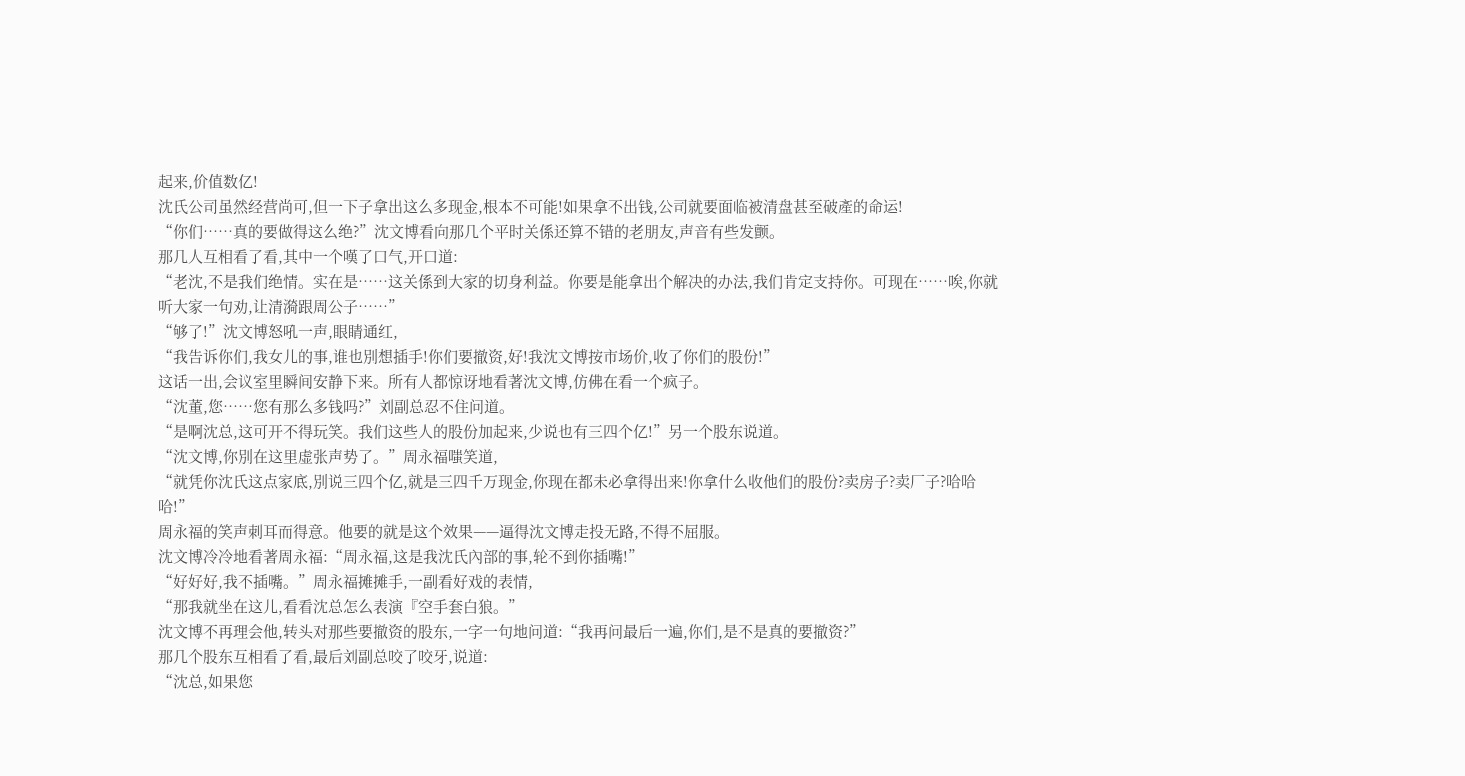起来,价值数亿!
沈氏公司虽然经营尚可,但一下子拿出这么多现金,根本不可能!如果拿不出钱,公司就要面临被清盘甚至破產的命运!
“你们……真的要做得这么绝?”沈文博看向那几个平时关係还算不错的老朋友,声音有些发颤。
那几人互相看了看,其中一个嘆了口气,开口道:
“老沈,不是我们绝情。实在是……这关係到大家的切身利益。你要是能拿出个解决的办法,我们肯定支持你。可现在……唉,你就听大家一句劝,让清漪跟周公子……”
“够了!”沈文博怒吼一声,眼睛通红,
“我告诉你们,我女儿的事,谁也別想插手!你们要撤资,好!我沈文博按市场价,收了你们的股份!”
这话一出,会议室里瞬间安静下来。所有人都惊讶地看著沈文博,仿佛在看一个疯子。
“沈董,您……您有那么多钱吗?”刘副总忍不住问道。
“是啊沈总,这可开不得玩笑。我们这些人的股份加起来,少说也有三四个亿!”另一个股东说道。
“沈文博,你別在这里虚张声势了。”周永福嗤笑道,
“就凭你沈氏这点家底,別说三四个亿,就是三四千万现金,你现在都未必拿得出来!你拿什么收他们的股份?卖房子?卖厂子?哈哈哈!”
周永福的笑声刺耳而得意。他要的就是这个效果——逼得沈文博走投无路,不得不屈服。
沈文博冷冷地看著周永福:“周永福,这是我沈氏內部的事,轮不到你插嘴!”
“好好好,我不插嘴。”周永福摊摊手,一副看好戏的表情,
“那我就坐在这儿,看看沈总怎么表演『空手套白狼。”
沈文博不再理会他,转头对那些要撤资的股东,一字一句地问道:“我再问最后一遍,你们,是不是真的要撤资?”
那几个股东互相看了看,最后刘副总咬了咬牙,说道:
“沈总,如果您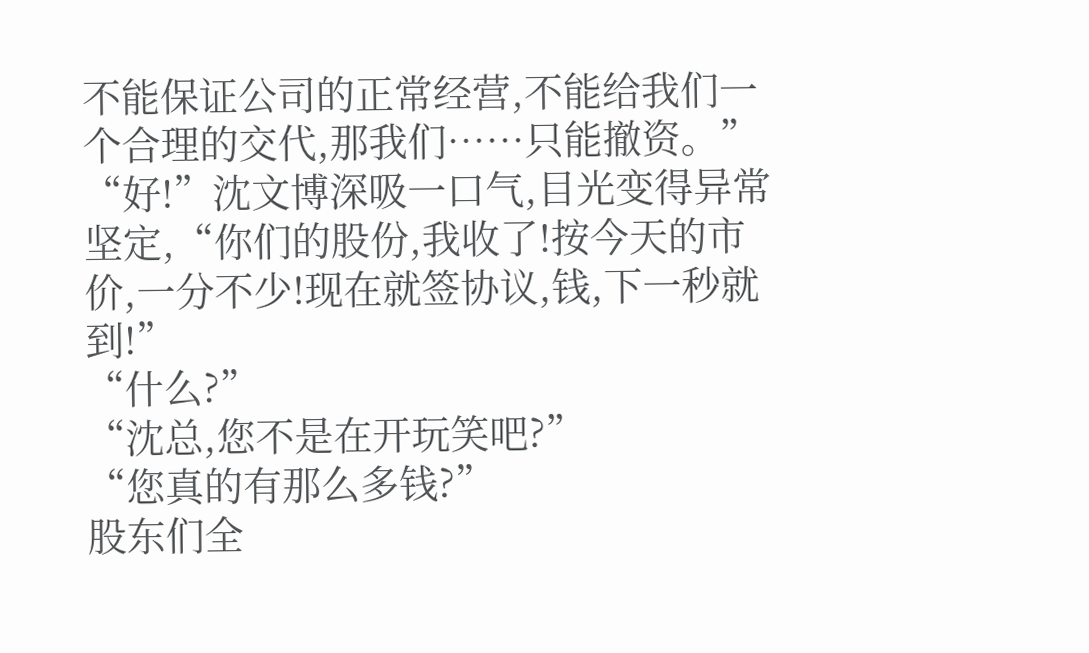不能保证公司的正常经营,不能给我们一个合理的交代,那我们……只能撤资。”
“好!”沈文博深吸一口气,目光变得异常坚定,“你们的股份,我收了!按今天的市价,一分不少!现在就签协议,钱,下一秒就到!”
“什么?”
“沈总,您不是在开玩笑吧?”
“您真的有那么多钱?”
股东们全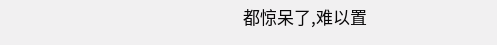都惊呆了,难以置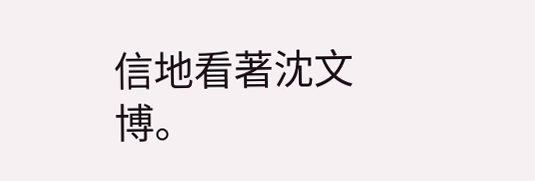信地看著沈文博。